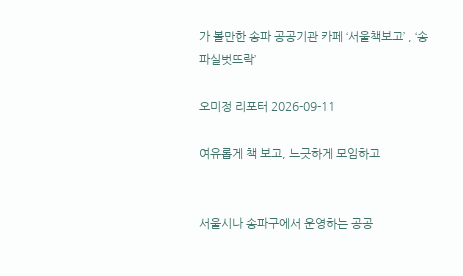가 볼만한 송파 공공기관 카페 ‘서울책보고’ , ‘송파실벗뜨락’

오미정 리포터 2026-09-11

여유롭게 책 보고, 느긋하게 모임하고


서울시나 송파구에서 운영하는 공공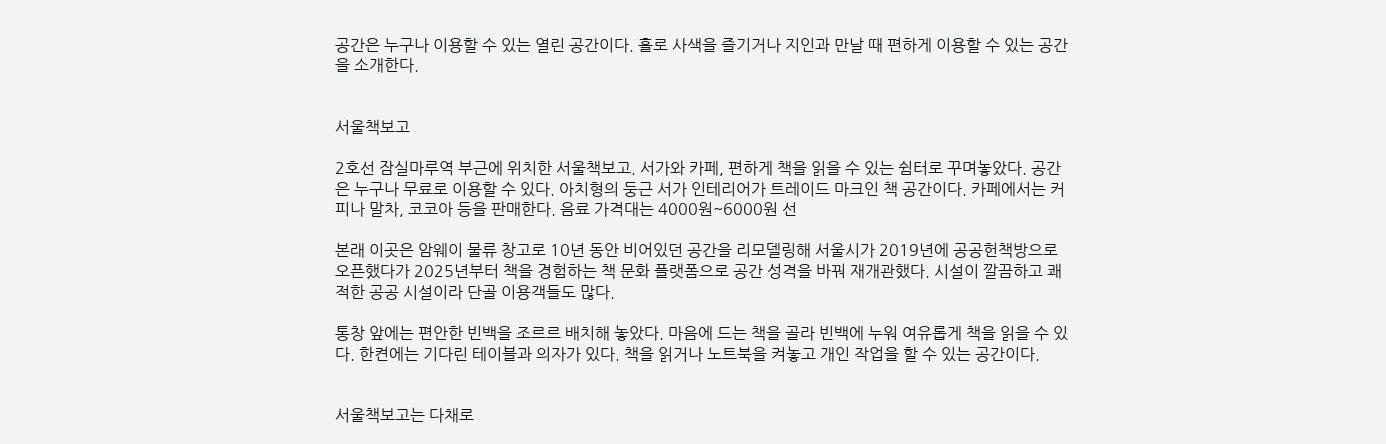공간은 누구나 이용할 수 있는 열린 공간이다. 홀로 사색을 즐기거나 지인과 만날 때 편하게 이용할 수 있는 공간을 소개한다.


서울책보고

2호선 잠실마루역 부근에 위치한 서울책보고. 서가와 카페, 편하게 책을 읽을 수 있는 쉼터로 꾸며놓았다. 공간은 누구나 무료로 이용할 수 있다. 아치형의 둥근 서가 인테리어가 트레이드 마크인 책 공간이다. 카페에서는 커피나 말차, 코코아 등을 판매한다. 음료 가격대는 4000원~6000원 선

본래 이곳은 암웨이 물류 창고로 10년 동안 비어있던 공간을 리모델링해 서울시가 2019년에 공공헌책방으로 오픈했다가 2025년부터 책을 경험하는 책 문화 플랫폼으로 공간 성격을 바꿔 재개관했다. 시설이 깔끔하고 쾌적한 공공 시설이라 단골 이용객들도 많다.

통창 앞에는 편안한 빈백을 조르르 배치해 놓았다. 마음에 드는 책을 골라 빈백에 누워 여유롭게 책을 읽을 수 있다. 한켠에는 기다린 테이블과 의자가 있다. 책을 읽거나 노트북을 켜놓고 개인 작업을 할 수 있는 공간이다.


서울책보고는 다채로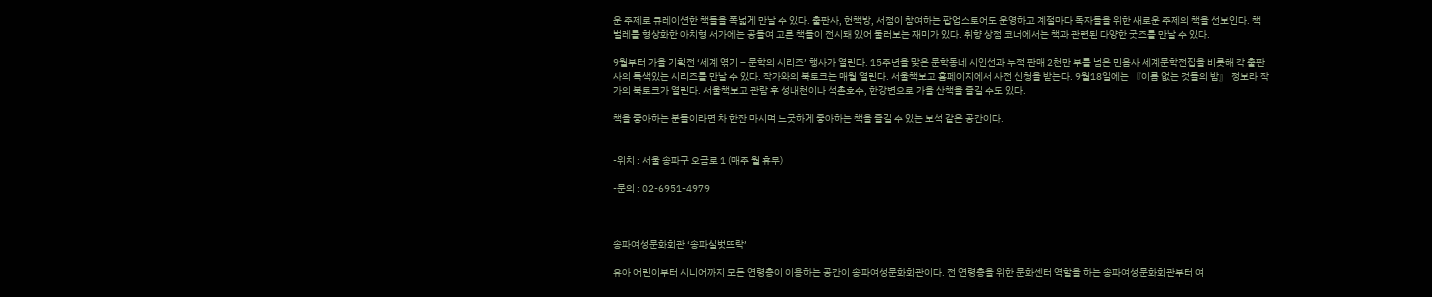운 주제로 큐레이션한 책들을 폭넓게 만날 수 있다. 출판사, 헌책방, 서점이 참여하는 팝업스토어도 운영하고 계절마다 독자들을 위한 새로운 주제의 책을 선보인다. 책벌레를 형상화한 아치형 서가에는 공들여 고른 책들이 전시돼 있어 둘러보는 재미가 있다. 취향 상점 코너에서는 책과 관련된 다양한 굿즈를 만날 수 있다.

9월부터 가을 기획전 ‘세계 엮기 – 문학의 시리즈’ 행사가 열린다. 15주년을 맞은 문학동네 시인선과 누적 판매 2천만 부를 넘은 민음사 세계문학전집을 비롯해 각 출판사의 특색있는 시리즈를 만날 수 있다. 작가와의 북토크는 매월 열린다. 서울책보고 홈페이지에서 사전 신청을 받는다. 9월18일에는 『이름 없는 것들의 밤』 정보라 작가의 북토크가 열린다. 서울책보고 관람 후 성내천이나 석촌호수, 한강변으로 가을 산책을 즐길 수도 있다.

책을 좋아하는 분들이라면 차 한잔 마시며 느긋하게 좋아하는 책을 즐길 수 있는 보석 같은 공간이다.


-위치 : 서울 송파구 오금로 1 (매주 월 휴무)

-문의 : 02-6951-4979



송파여성문화회관 ‘송파실벗뜨락’

유아 어린이부터 시니어까지 모든 연령층이 이용하는 공간이 송파여성문화회관이다. 전 연령층을 위한 문화센터 역할을 하는 송파여성문화회관부터 여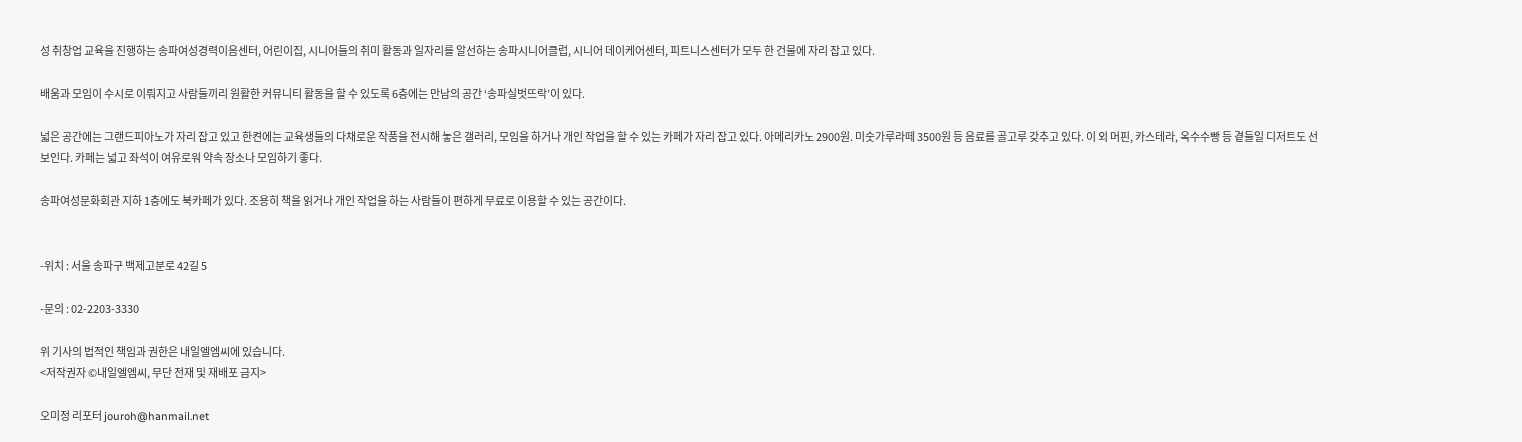성 취창업 교육을 진행하는 송파여성경력이음센터, 어린이집, 시니어들의 취미 활동과 일자리를 알선하는 송파시니어클럽, 시니어 데이케어센터, 피트니스센터가 모두 한 건물에 자리 잡고 있다.

배움과 모임이 수시로 이뤄지고 사람들끼리 원활한 커뮤니티 활동을 할 수 있도록 6층에는 만남의 공간 ‘송파실벗뜨락’이 있다.

넓은 공간에는 그랜드피아노가 자리 잡고 있고 한켠에는 교육생들의 다채로운 작품을 전시해 놓은 갤러리, 모임을 하거나 개인 작업을 할 수 있는 카페가 자리 잡고 있다. 아메리카노 2900원. 미숫가루라떼 3500원 등 음료를 골고루 갖추고 있다. 이 외 머핀, 카스테라, 옥수수빵 등 곁들일 디저트도 선보인다. 카페는 넓고 좌석이 여유로워 약속 장소나 모임하기 좋다.

송파여성문화회관 지하 1층에도 북카페가 있다. 조용히 책을 읽거나 개인 작업을 하는 사람들이 편하게 무료로 이용할 수 있는 공간이다.


-위치 : 서울 송파구 백제고분로 42길 5

-문의 : 02-2203-3330

위 기사의 법적인 책임과 권한은 내일엘엠씨에 있습니다.
<저작권자 ©내일엘엠씨, 무단 전재 및 재배포 금지>

오미정 리포터 jouroh@hanmail.net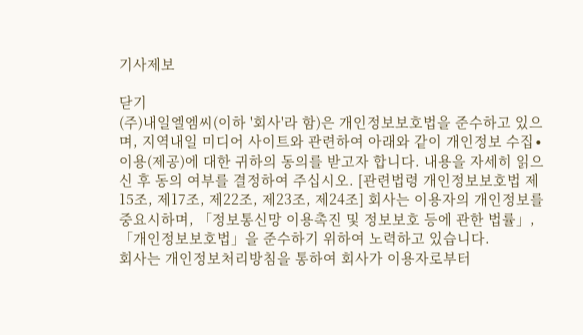기사제보

닫기
(주)내일엘엠씨(이하 '회사'라 함)은 개인정보보호법을 준수하고 있으며, 지역내일 미디어 사이트와 관련하여 아래와 같이 개인정보 수집∙이용(제공)에 대한 귀하의 동의를 받고자 합니다. 내용을 자세히 읽으신 후 동의 여부를 결정하여 주십시오. [관련법령 개인정보보호법 제15조, 제17조, 제22조, 제23조, 제24조] 회사는 이용자의 개인정보를 중요시하며, 「정보통신망 이용촉진 및 정보보호 등에 관한 법률」, 「개인정보보호법」을 준수하기 위하여 노력하고 있습니다.
회사는 개인정보처리방침을 통하여 회사가 이용자로부터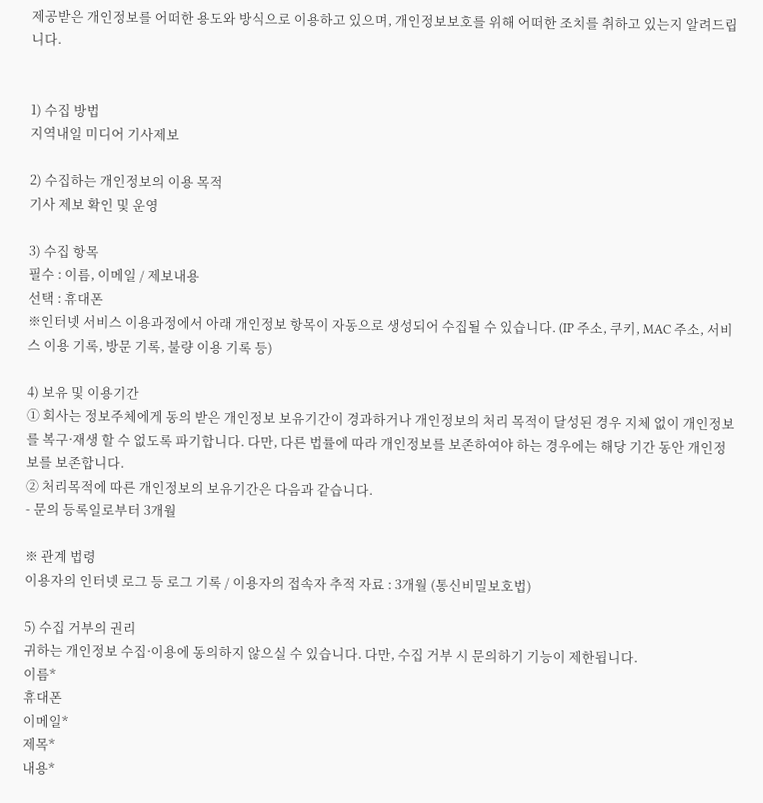제공받은 개인정보를 어떠한 용도와 방식으로 이용하고 있으며, 개인정보보호를 위해 어떠한 조치를 취하고 있는지 알려드립니다.


1) 수집 방법
지역내일 미디어 기사제보

2) 수집하는 개인정보의 이용 목적
기사 제보 확인 및 운영

3) 수집 항목
필수 : 이름, 이메일 / 제보내용
선택 : 휴대폰
※인터넷 서비스 이용과정에서 아래 개인정보 항목이 자동으로 생성되어 수집될 수 있습니다. (IP 주소, 쿠키, MAC 주소, 서비스 이용 기록, 방문 기록, 불량 이용 기록 등)

4) 보유 및 이용기간
① 회사는 정보주체에게 동의 받은 개인정보 보유기간이 경과하거나 개인정보의 처리 목적이 달성된 경우 지체 없이 개인정보를 복구·재생 할 수 없도록 파기합니다. 다만, 다른 법률에 따라 개인정보를 보존하여야 하는 경우에는 해당 기간 동안 개인정보를 보존합니다.
② 처리목적에 따른 개인정보의 보유기간은 다음과 같습니다.
- 문의 등록일로부터 3개월

※ 관계 법령
이용자의 인터넷 로그 등 로그 기록 / 이용자의 접속자 추적 자료 : 3개월 (통신비밀보호법)

5) 수집 거부의 권리
귀하는 개인정보 수집·이용에 동의하지 않으실 수 있습니다. 다만, 수집 거부 시 문의하기 기능이 제한됩니다.
이름*
휴대폰
이메일*
제목*
내용*